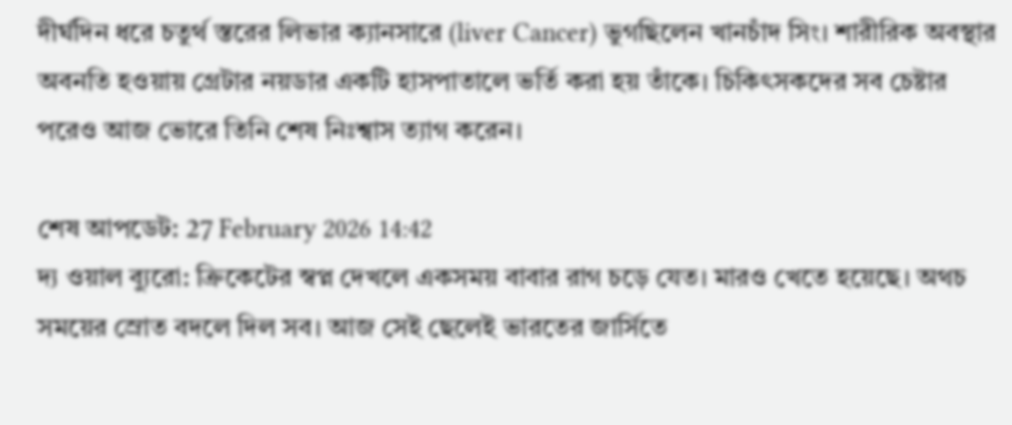দীর্ঘদিন ধরে চতুর্থ স্তরের লিভার ক্যানসারে (liver Cancer) ভুগছিলেন খানচাঁদ সিং। শারীরিক অবস্থার অবনতি হওয়ায় গ্রেটার নয়ডার একটি হাসপাতালে ভর্তি করা হয় তাঁকে। চিকিৎসকদের সব চেষ্টার পরেও আজ ভোরে তিনি শেষ নিঃশ্বাস ত্যাগ করেন।

শেষ আপডেট: 27 February 2026 14:42
দ্য ওয়াল ব্যুরো: ক্রিকেটের স্বপ্ন দেখলে একসময় বাবার রাগ চড়ে যেত। মারও খেতে হয়েছে। অথচ সময়ের স্রোত বদলে দিল সব। আজ সেই ছেলেই ভারতের জার্সিতে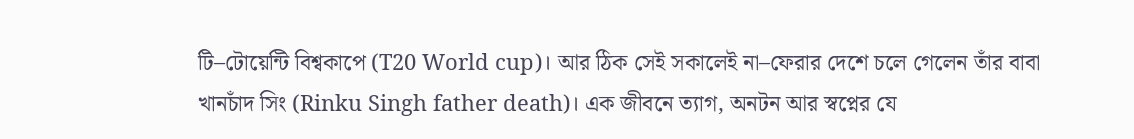টি–টোয়েন্টি বিশ্বকাপে (T20 World cup)। আর ঠিক সেই সকালেই না–ফেরার দেশে চলে গেলেন তাঁর বাবা খানচাঁদ সিং (Rinku Singh father death)। এক জীবনে ত্যাগ, অনটন আর স্বপ্নের যে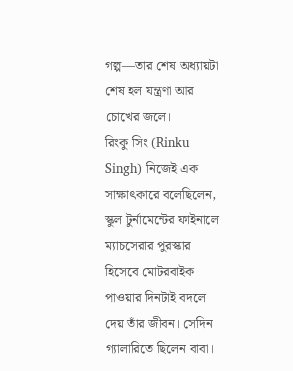গল্প—তার শেষ অধ্যায়টা শেষ হল যন্ত্রণা আর চোখের জলে।
রিংকু সিং (Rinku Singh) নিজেই এক সাক্ষাৎকারে বলেছিলেন, স্কুল টুর্নামেন্টের ফাইনালে ম্যাচসেরার পুরস্কার হিসেবে মোটরবাইক পাওয়ার দিনটাই বদলে দেয় তাঁর জীবন। সেদিন গ্যালারিতে ছিলেন বাবা।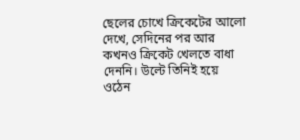ছেলের চোখে ক্রিকেটের আলো দেখে, সেদিনের পর আর কখনও ক্রিকেট খেলতে বাধা দেননি। উল্টে তিনিই হয়ে ওঠেন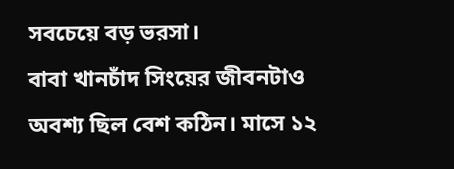সবচেয়ে বড় ভরসা।
বাবা খানচাঁদ সিংয়ের জীবনটাও অবশ্য ছিল বেশ কঠিন। মাসে ১২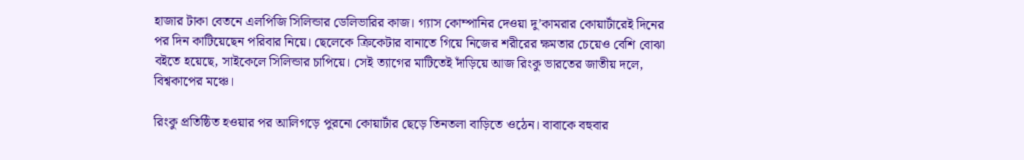হাজার টাকা বেতনে এলপিজি সিলিন্ডার ডেলিভারির কাজ। গ্যাস কোম্পানির দেওয়া দু’কামরার কোয়ার্টারেই দিনের পর দিন কাটিয়েছেন পরিবার নিয়ে। ছেলেকে ক্রিকেটার বানাতে গিয়ে নিজের শরীরের ক্ষমতার চেয়েও বেশি বোঝা বইতে হয়েছে, সাইকেলে সিলিন্ডার চাপিয়ে। সেই ত্যাগের মাটিতেই দাঁড়িয়ে আজ রিংকু ভারতের জাতীয় দলে, বিশ্বকাপের মঞ্চে।

রিংকু প্রতিষ্ঠিত হওয়ার পর আলিগড়ে পুরনো কোয়ার্টার ছেড়ে তিনতলা বাড়িতে ওঠেন। বাবাকে বহুবার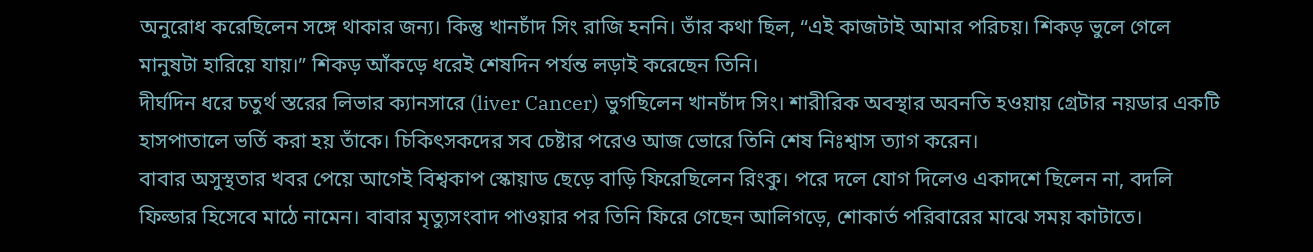অনুরোধ করেছিলেন সঙ্গে থাকার জন্য। কিন্তু খানচাঁদ সিং রাজি হননি। তাঁর কথা ছিল, “এই কাজটাই আমার পরিচয়। শিকড় ভুলে গেলে মানুষটা হারিয়ে যায়।” শিকড় আঁকড়ে ধরেই শেষদিন পর্যন্ত লড়াই করেছেন তিনি।
দীর্ঘদিন ধরে চতুর্থ স্তরের লিভার ক্যানসারে (liver Cancer) ভুগছিলেন খানচাঁদ সিং। শারীরিক অবস্থার অবনতি হওয়ায় গ্রেটার নয়ডার একটি হাসপাতালে ভর্তি করা হয় তাঁকে। চিকিৎসকদের সব চেষ্টার পরেও আজ ভোরে তিনি শেষ নিঃশ্বাস ত্যাগ করেন।
বাবার অসুস্থতার খবর পেয়ে আগেই বিশ্বকাপ স্কোয়াড ছেড়ে বাড়ি ফিরেছিলেন রিংকু। পরে দলে যোগ দিলেও একাদশে ছিলেন না, বদলি ফিল্ডার হিসেবে মাঠে নামেন। বাবার মৃত্যুসংবাদ পাওয়ার পর তিনি ফিরে গেছেন আলিগড়ে, শোকার্ত পরিবারের মাঝে সময় কাটাতে।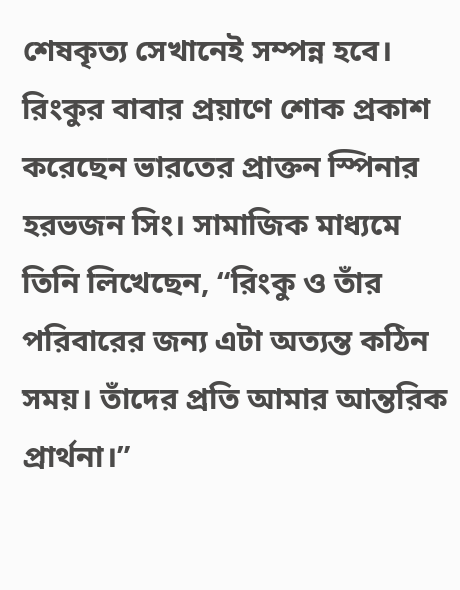শেষকৃত্য সেখানেই সম্পন্ন হবে। রিংকুর বাবার প্রয়াণে শোক প্রকাশ করেছেন ভারতের প্রাক্তন স্পিনার হরভজন সিং। সামাজিক মাধ্যমে তিনি লিখেছেন, “রিংকু ও তাঁর পরিবারের জন্য এটা অত্যন্ত কঠিন সময়। তাঁদের প্রতি আমার আন্তরিক প্রার্থনা।”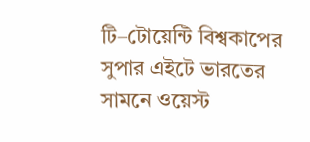টি–টোয়েন্টি বিশ্বকাপের সুপার এইটে ভারতের সামনে ওয়েস্ট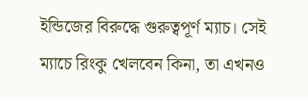ইন্ডিজের বিরুদ্ধে গুরুত্বপূর্ণ ম্যাচ। সেই ম্যাচে রিংকু খেলবেন কিনা, তা এখনও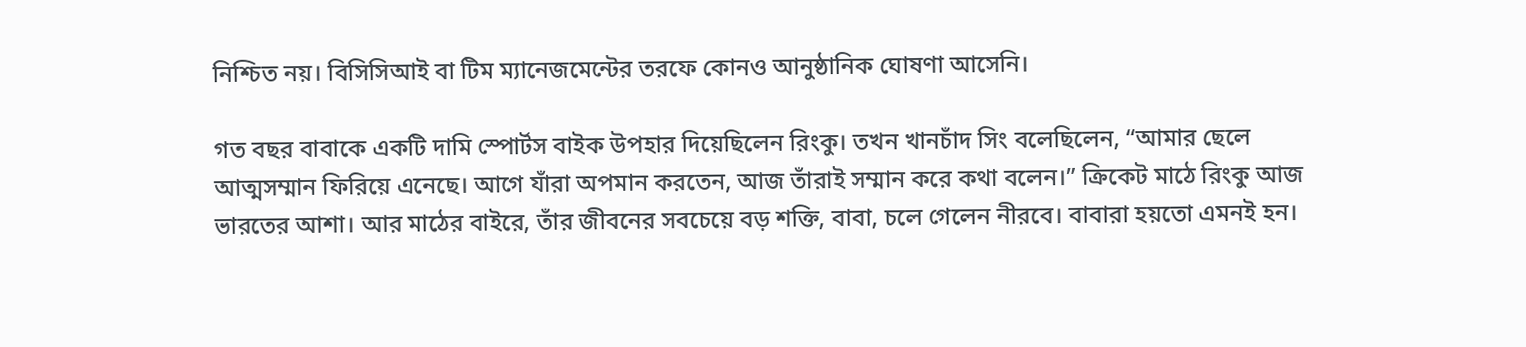নিশ্চিত নয়। বিসিসিআই বা টিম ম্যানেজমেন্টের তরফে কোনও আনুষ্ঠানিক ঘোষণা আসেনি।

গত বছর বাবাকে একটি দামি স্পোর্টস বাইক উপহার দিয়েছিলেন রিংকু। তখন খানচাঁদ সিং বলেছিলেন, “আমার ছেলে আত্মসম্মান ফিরিয়ে এনেছে। আগে যাঁরা অপমান করতেন, আজ তাঁরাই সম্মান করে কথা বলেন।” ক্রিকেট মাঠে রিংকু আজ ভারতের আশা। আর মাঠের বাইরে, তাঁর জীবনের সবচেয়ে বড় শক্তি, বাবা, চলে গেলেন নীরবে। বাবারা হয়তো এমনই হন।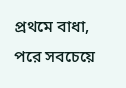প্রথমে বাধা, পরে সবচেয়ে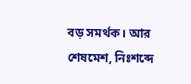বড় সমর্থক। আর শেষমেশ, নিঃশব্দে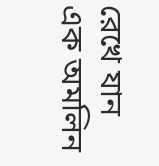রেখে যান এক অমলিন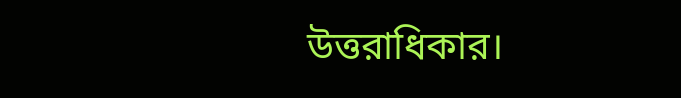উত্তরাধিকার।